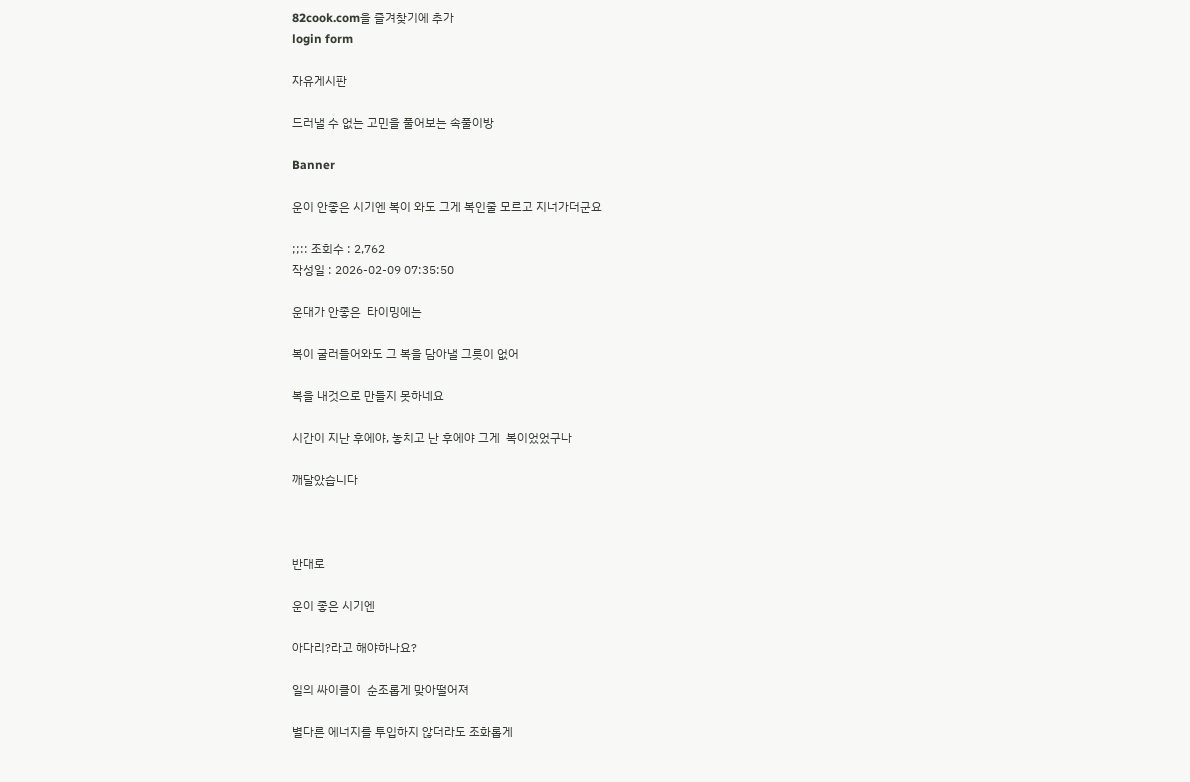82cook.com을 즐겨찾기에 추가
login form

자유게시판

드러낼 수 없는 고민을 풀어보는 속풀이방

Banner

운이 안좋은 시기엔 복이 와도 그게 복인줄 모르고 지너가더군요

;;:: 조회수 : 2,762
작성일 : 2026-02-09 07:35:50

운대가 안좋은  타이밍에는

복이 굴러들어와도 그 복을 담아낼 그릇이 없어

복을 내것으로 만들지 못하네요

시간이 지난 후에야, 놓치고 난 후에야 그게  복이었었구나

깨달았습니다



반대로

운이 좋은 시기엔

아다리?라고 해야하나요?

일의 싸이클이  순조롭게 맞아떨어져

별다른 에너지를 투입하지 않더라도 조화롭게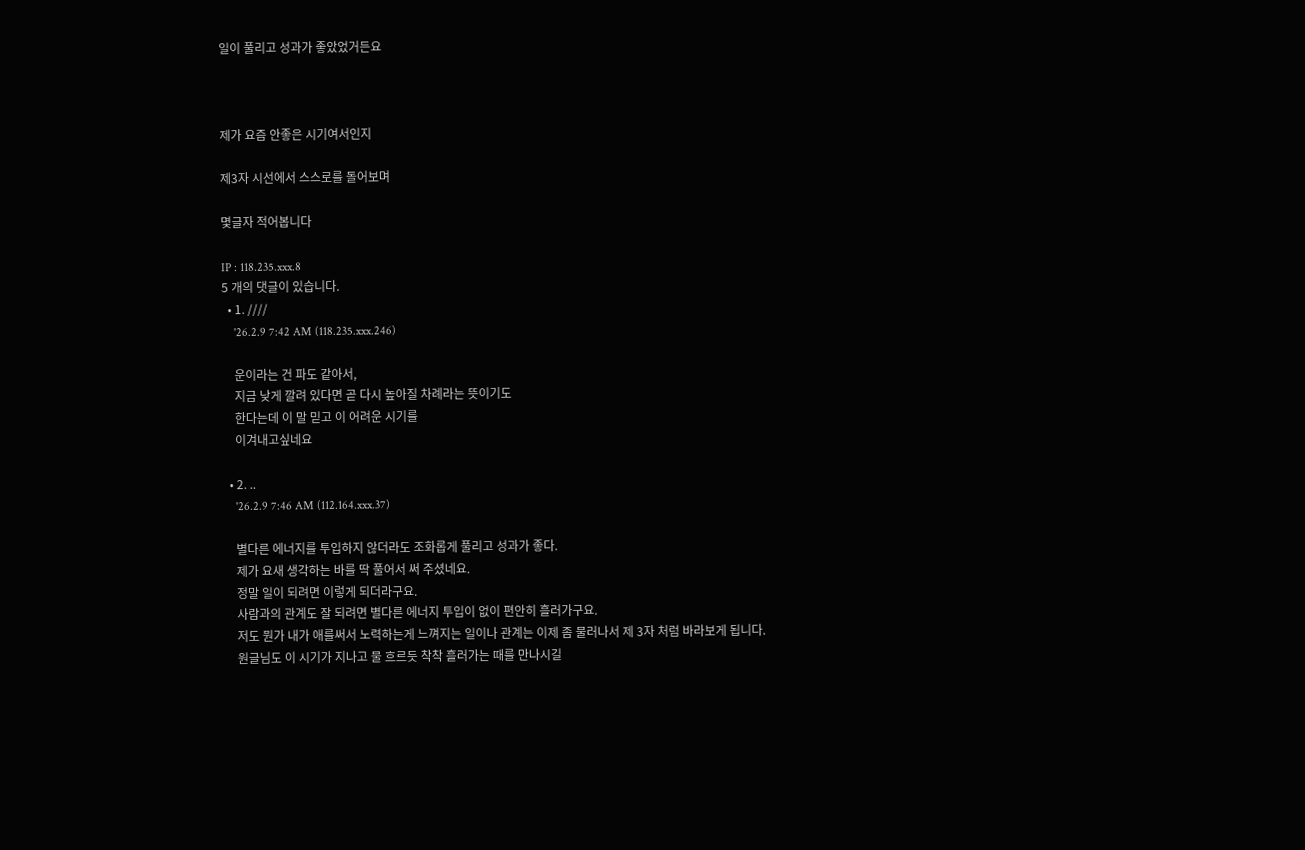일이 풀리고 성과가 좋았었거든요



제가 요즘 안좋은 시기여서인지

제3자 시선에서 스스로를 돌어보며

몇글자 적어봅니다

IP : 118.235.xxx.8
5 개의 댓글이 있습니다.
  • 1. ////
    '26.2.9 7:42 AM (118.235.xxx.246)

    운이라는 건 파도 같아서,
    지금 낮게 깔려 있다면 곧 다시 높아질 차례라는 뜻이기도
    한다는데 이 말 믿고 이 어려운 시기를
    이겨내고싶네요

  • 2. ..
    '26.2.9 7:46 AM (112.164.xxx.37)

    별다른 에너지를 투입하지 않더라도 조화롭게 풀리고 성과가 좋다.
    제가 요새 생각하는 바를 딱 풀어서 써 주셨네요.
    정말 일이 되려면 이렇게 되더라구요.
    사람과의 관계도 잘 되려면 별다른 에너지 투입이 없이 편안히 흘러가구요.
    저도 뭔가 내가 애를써서 노력하는게 느껴지는 일이나 관계는 이제 좀 물러나서 제 3자 처럼 바라보게 됩니다.
    원글님도 이 시기가 지나고 물 흐르듯 착착 흘러가는 때를 만나시길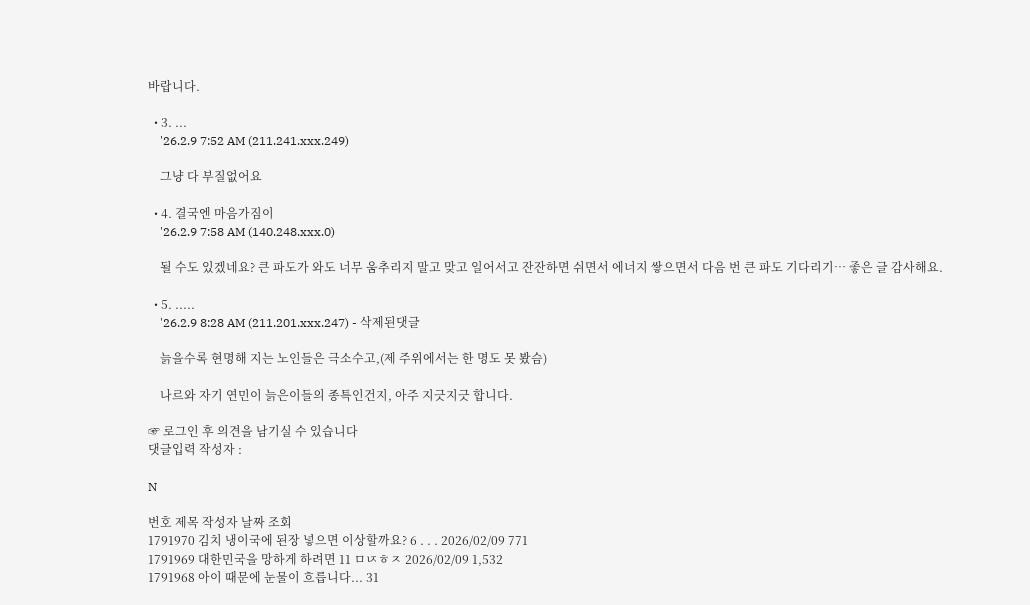바랍니다.

  • 3. ...
    '26.2.9 7:52 AM (211.241.xxx.249)

    그냥 다 부질없어요

  • 4. 결국엔 마음가짐이
    '26.2.9 7:58 AM (140.248.xxx.0)

    될 수도 있겠네요? 큰 파도가 와도 너무 움추리지 말고 맞고 일어서고 잔잔하면 쉬면서 에너지 쌓으면서 다음 번 큰 파도 기다리기… 좋은 글 감사해요.

  • 5. .....
    '26.2.9 8:28 AM (211.201.xxx.247) - 삭제된댓글

    늙을수록 현명해 지는 노인들은 극소수고,(제 주위에서는 한 명도 못 봤슴)

    나르와 자기 연민이 늙은이들의 종특인건지, 아주 지긋지긋 합니다.

☞ 로그인 후 의견을 남기실 수 있습니다
댓글입력 작성자 :

N

번호 제목 작성자 날짜 조회
1791970 김치 냉이국에 된장 넣으면 이상할까요? 6 . . . 2026/02/09 771
1791969 대한민국을 망하게 하려면 11 ㅁㄵㅎㅈ 2026/02/09 1,532
1791968 아이 때문에 눈물이 흐릅니다... 31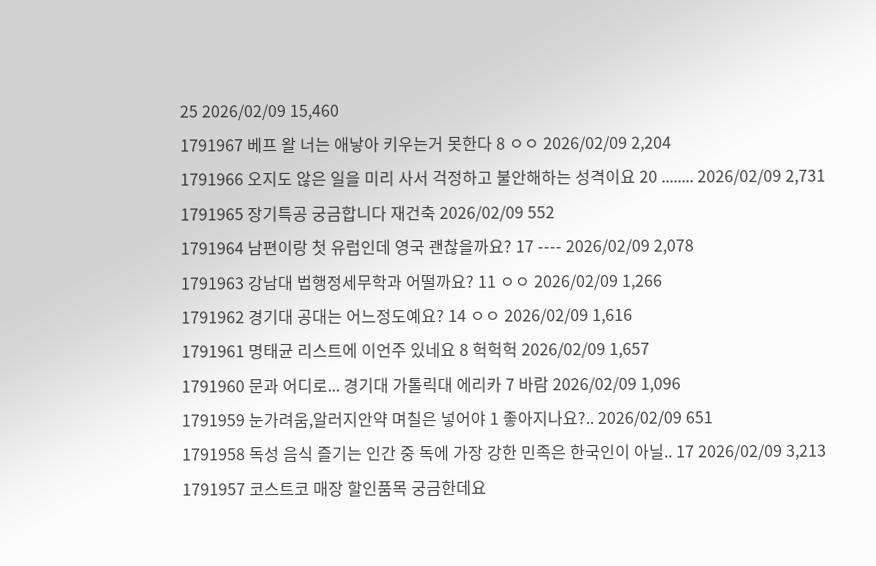25 2026/02/09 15,460
1791967 베프 왈 너는 애낳아 키우는거 못한다 8 ㅇㅇ 2026/02/09 2,204
1791966 오지도 않은 일을 미리 사서 걱정하고 불안해하는 성격이요 20 ........ 2026/02/09 2,731
1791965 장기특공 궁금합니다 재건축 2026/02/09 552
1791964 남편이랑 첫 유럽인데 영국 괜찮을까요? 17 ---- 2026/02/09 2,078
1791963 강남대 법행정세무학과 어떨까요? 11 ㅇㅇ 2026/02/09 1,266
1791962 경기대 공대는 어느정도예요? 14 ㅇㅇ 2026/02/09 1,616
1791961 명태균 리스트에 이언주 있네요 8 헉헉헉 2026/02/09 1,657
1791960 문과 어디로... 경기대 가톨릭대 에리카 7 바람 2026/02/09 1,096
1791959 눈가려움,알러지안약 며칠은 넣어야 1 좋아지나요?.. 2026/02/09 651
1791958 독성 음식 즐기는 인간 중 독에 가장 강한 민족은 한국인이 아닐.. 17 2026/02/09 3,213
1791957 코스트코 매장 할인품목 궁금한데요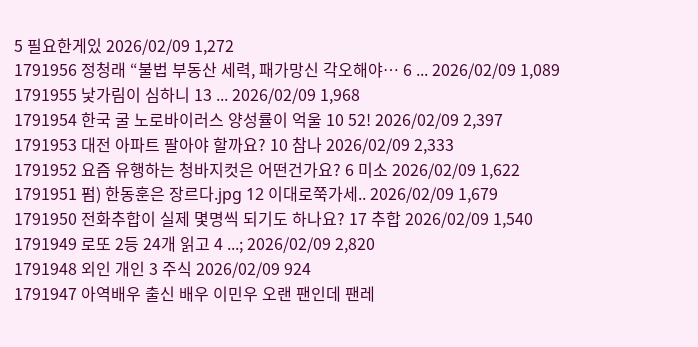5 필요한게있 2026/02/09 1,272
1791956 정청래 “불법 부동산 세력, 패가망신 각오해야… 6 ... 2026/02/09 1,089
1791955 낯가림이 심하니 13 ... 2026/02/09 1,968
1791954 한국 굴 노로바이러스 양성률이 억울 10 52! 2026/02/09 2,397
1791953 대전 아파트 팔아야 할까요? 10 참나 2026/02/09 2,333
1791952 요즘 유행하는 청바지컷은 어떤건가요? 6 미소 2026/02/09 1,622
1791951 펌) 한동훈은 장르다.jpg 12 이대로쭉가세.. 2026/02/09 1,679
1791950 전화추합이 실제 몇명씩 되기도 하나요? 17 추합 2026/02/09 1,540
1791949 로또 2등 24개 읽고 4 ...; 2026/02/09 2,820
1791948 외인 개인 3 주식 2026/02/09 924
1791947 아역배우 출신 배우 이민우 오랜 팬인데 팬레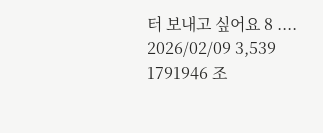터 보내고 싶어요 8 .... 2026/02/09 3,539
1791946 조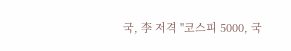국, 李 저격 "코스피 5000, 국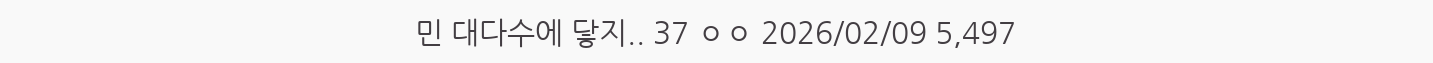민 대다수에 닿지.. 37 ㅇㅇ 2026/02/09 5,497